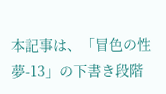本記事は、「冒色の性夢-13」の下書き段階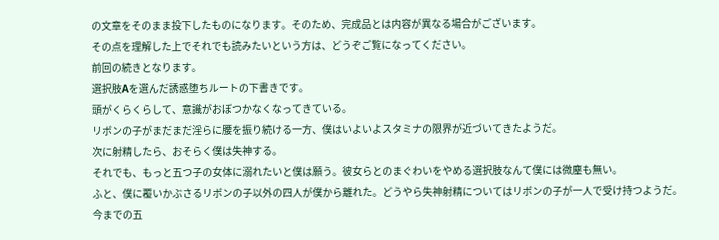の文章をそのまま投下したものになります。そのため、完成品とは内容が異なる場合がございます。
その点を理解した上でそれでも読みたいという方は、どうぞご覧になってください。
前回の続きとなります。
選択肢Aを選んだ誘惑堕ちルートの下書きです。
頭がくらくらして、意識がおぼつかなくなってきている。
リボンの子がまだまだ淫らに腰を振り続ける一方、僕はいよいよスタミナの限界が近づいてきたようだ。
次に射精したら、おそらく僕は失神する。
それでも、もっと五つ子の女体に溺れたいと僕は願う。彼女らとのまぐわいをやめる選択肢なんて僕には微塵も無い。
ふと、僕に覆いかぶさるリボンの子以外の四人が僕から離れた。どうやら失神射精についてはリボンの子が一人で受け持つようだ。
今までの五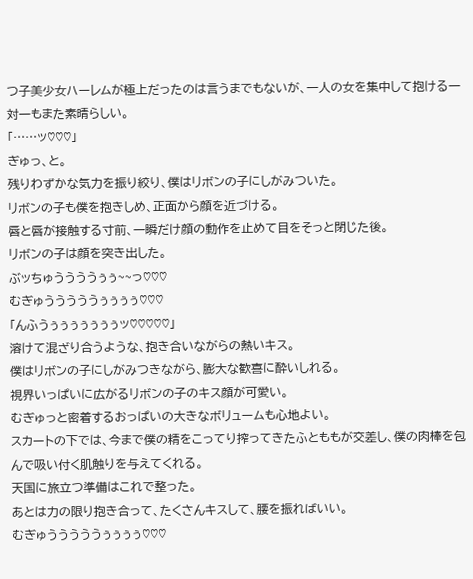つ子美少女ハーレムが極上だったのは言うまでもないが、一人の女を集中して抱ける一対一もまた素晴らしい。
「……ッ♡♡♡」
ぎゅっ、と。
残りわずかな気力を振り絞り、僕はリボンの子にしがみついた。
リボンの子も僕を抱きしめ、正面から顔を近づける。
唇と唇が接触する寸前、一瞬だけ顔の動作を止めて目をそっと閉じた後。
リボンの子は顔を突き出した。
ぶッちゅううううぅぅ~~っ♡♡♡
むぎゅうううううぅぅぅぅ♡♡♡
「んふうぅぅぅぅぅぅぅッ♡♡♡♡♡」
溶けて混ざり合うような、抱き合いながらの熱いキス。
僕はリボンの子にしがみつきながら、膨大な歓喜に酔いしれる。
視界いっぱいに広がるリボンの子のキス顔が可愛い。
むぎゅっと密着するおっぱいの大きなボリュームも心地よい。
スカートの下では、今まで僕の精をこってり搾ってきたふとももが交差し、僕の肉棒を包んで吸い付く肌触りを与えてくれる。
天国に旅立つ準備はこれで整った。
あとは力の限り抱き合って、たくさんキスして、腰を振ればいい。
むぎゅうううううぅぅぅぅ♡♡♡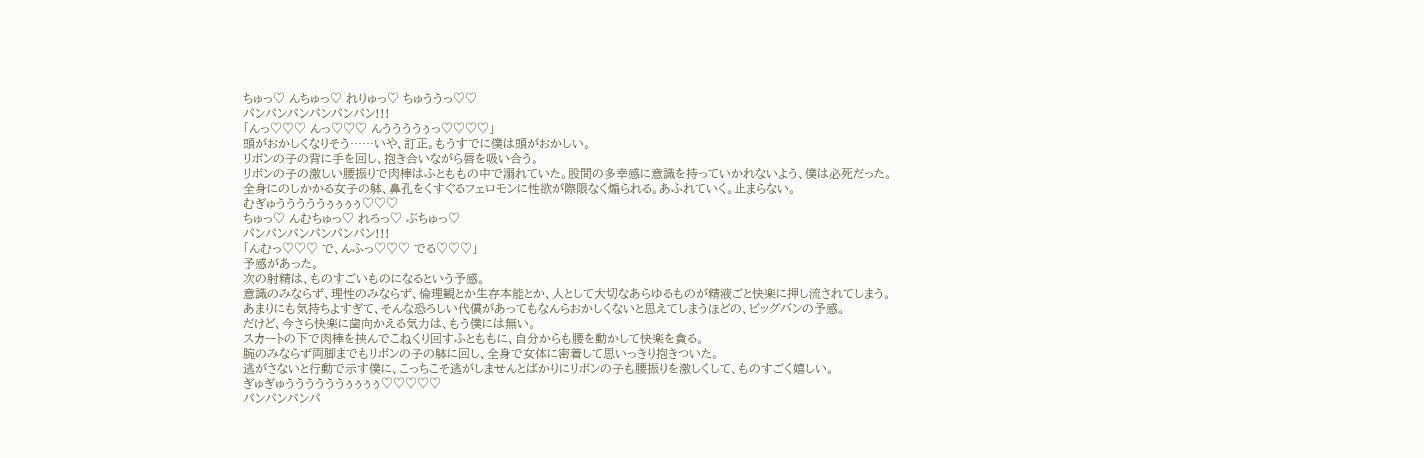ちゅっ♡ んちゅっ♡ れりゅっ♡ ちゅううっ♡♡
パンパンパンパンパンパン!!!
「んっ♡♡♡ んっ♡♡♡ んううううぅっ♡♡♡♡」
頭がおかしくなりそう……いや、訂正。もうすでに僕は頭がおかしい。
リボンの子の背に手を回し、抱き合いながら唇を吸い合う。
リボンの子の激しい腰振りで肉棒はふとももの中で溺れていた。股間の多幸感に意識を持っていかれないよう、僕は必死だった。
全身にのしかかる女子の躰、鼻孔をくすぐるフェロモンに性欲が際限なく煽られる。あふれていく。止まらない。
むぎゅうううううぅぅぅぅ♡♡♡
ちゅっ♡ んむちゅっ♡ れろっ♡ ぶちゅっ♡
パンパンパンパンパンパン!!!
「んむっ♡♡♡ で、んふっ♡♡♡ でる♡♡♡」
予感があった。
次の射精は、ものすごいものになるという予感。
意識のみならず、理性のみならず、倫理観とか生存本能とか、人として大切なあらゆるものが精液ごと快楽に押し流されてしまう。
あまりにも気持ちよすぎて、そんな恐ろしい代償があってもなんらおかしくないと思えてしまうほどの、ビッグバンの予感。
だけど、今さら快楽に歯向かえる気力は、もう僕には無い。
スカートの下で肉棒を挟んでこねくり回すふとももに、自分からも腰を動かして快楽を貪る。
腕のみならず両脚までもリボンの子の躰に回し、全身で女体に密着して思いっきり抱きついた。
逃がさないと行動で示す僕に、こっちこそ逃がしませんとばかりにリボンの子も腰振りを激しくして、ものすごく嬉しい。
ぎゅぎゅううううううぅぅぅぅ♡♡♡♡♡
パンパンパンパ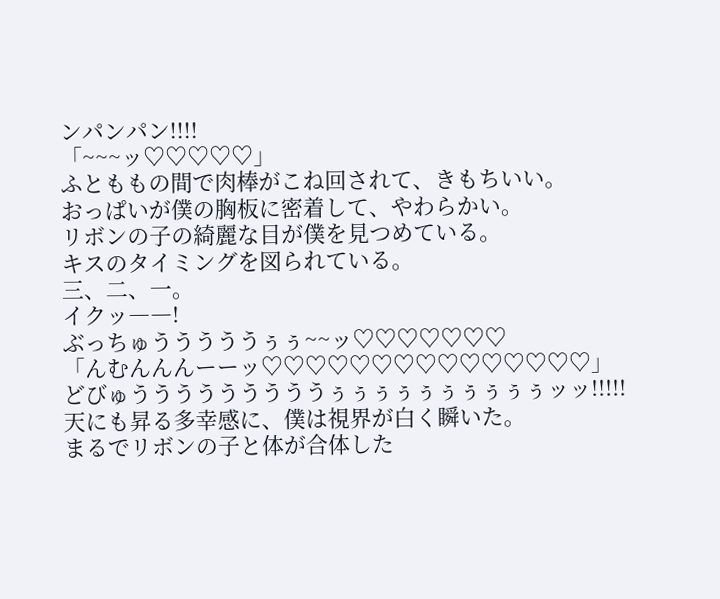ンパンパン!!!!
「~~~ッ♡♡♡♡♡」
ふとももの間で肉棒がこね回されて、きもちいい。
おっぱいが僕の胸板に密着して、やわらかい。
リボンの子の綺麗な目が僕を見つめている。
キスのタイミングを図られている。
三、二、一。
イクッ――!
ぶっちゅうううううぅぅ~~ッ♡♡♡♡♡♡♡
「んむんんんーーッ♡♡♡♡♡♡♡♡♡♡♡♡♡♡♡」
どびゅうううううううううぅぅぅぅぅぅぅぅぅぅッッ!!!!!
天にも昇る多幸感に、僕は視界が白く瞬いた。
まるでリボンの子と体が合体した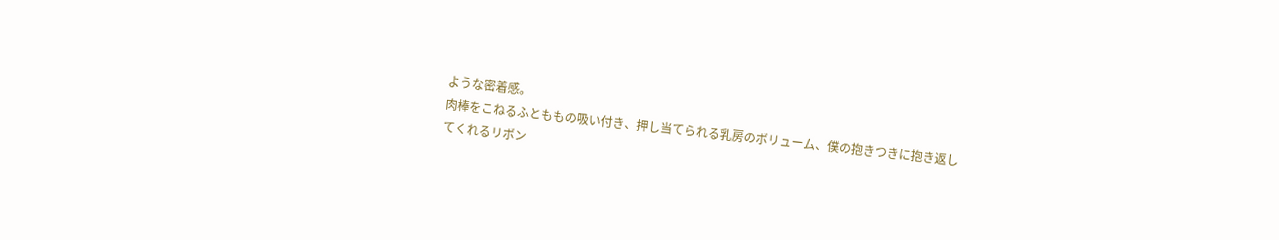ような密着感。
肉棒をこねるふとももの吸い付き、押し当てられる乳房のボリューム、僕の抱きつきに抱き返してくれるリボン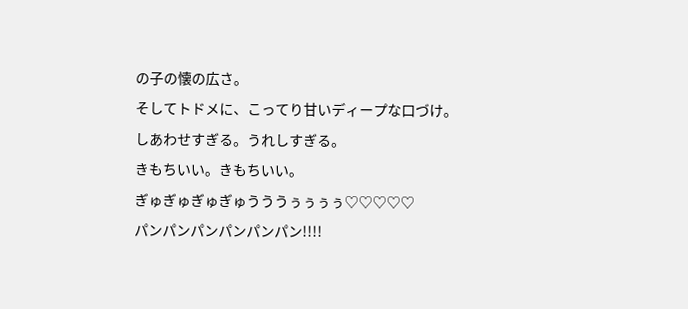の子の懐の広さ。
そしてトドメに、こってり甘いディープな口づけ。
しあわせすぎる。うれしすぎる。
きもちいい。きもちいい。
ぎゅぎゅぎゅぎゅうううぅぅぅぅ♡♡♡♡♡
パンパンパンパンパンパン!!!!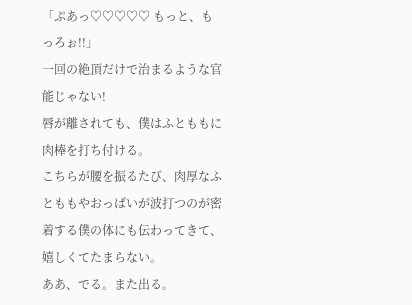「ぷあっ♡♡♡♡♡ もっと、もっろぉ!!」
一回の絶頂だけで治まるような官能じゃない!
唇が離されても、僕はふとももに肉棒を打ち付ける。
こちらが腰を振るたび、肉厚なふとももやおっぱいが波打つのが密着する僕の体にも伝わってきて、嬉しくてたまらない。
ああ、でる。また出る。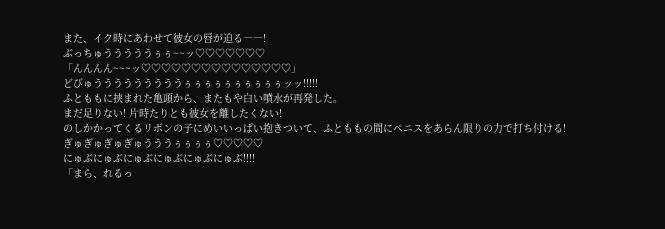また、イク時にあわせて彼女の唇が迫る――!
ぶっちゅうううううぅぅ~~ッ♡♡♡♡♡♡♡
「んんんん~~~ッ♡♡♡♡♡♡♡♡♡♡♡♡♡♡♡」
どびゅうううううううううぅぅぅぅぅぅぅぅぅぅッッ!!!!!
ふとももに挟まれた亀頭から、またもや白い噴水が再発した。
まだ足りない! 片時たりとも彼女を離したくない!
のしかかってくるリボンの子にめいいっぱい抱きついて、ふとももの間にペニスをあらん限りの力で打ち付ける!
ぎゅぎゅぎゅぎゅうううぅぅぅぅ♡♡♡♡♡
にゅぶにゅぶにゅぶにゅぶにゅぶにゅぶ!!!!
「まら、れるっ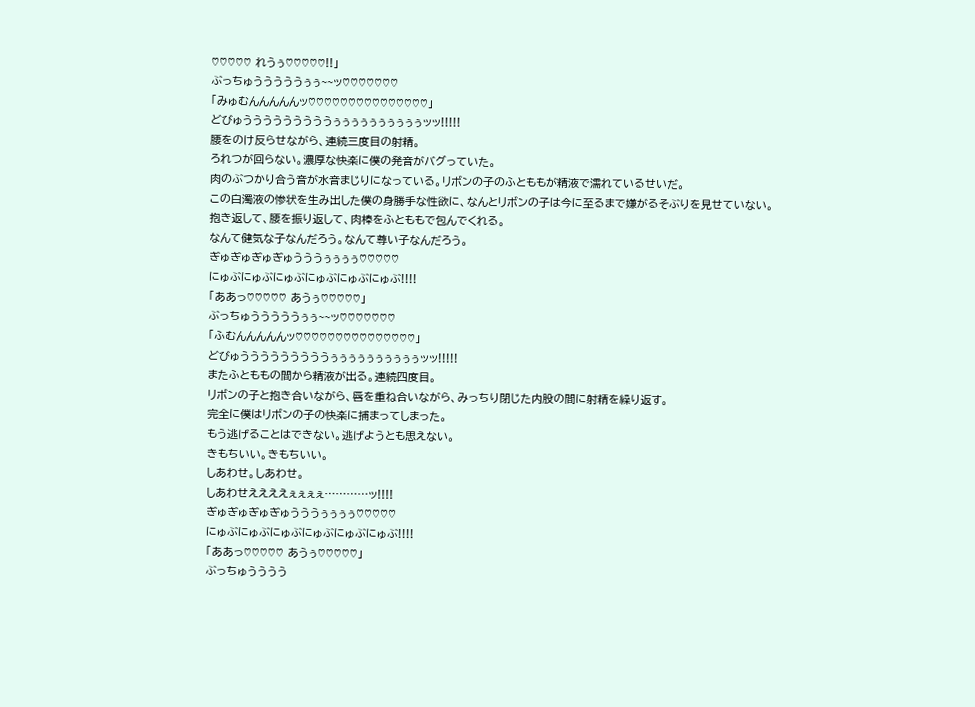♡♡♡♡♡ れうぅ♡♡♡♡♡!!」
ぶっちゅうううううぅぅ~~ッ♡♡♡♡♡♡♡
「みゅむんんんんんッ♡♡♡♡♡♡♡♡♡♡♡♡♡♡♡」
どびゅうううううううううぅぅぅぅぅぅぅぅぅぅッッ!!!!!
腰をのけ反らせながら、連続三度目の射精。
ろれつが回らない。濃厚な快楽に僕の発音がバグっていた。
肉のぶつかり合う音が水音まじりになっている。リボンの子のふとももが精液で濡れているせいだ。
この白濁液の惨状を生み出した僕の身勝手な性欲に、なんとリボンの子は今に至るまで嫌がるそぶりを見せていない。
抱き返して、腰を振り返して、肉棒をふとももで包んでくれる。
なんて健気な子なんだろう。なんて尊い子なんだろう。
ぎゅぎゅぎゅぎゅうううぅぅぅぅ♡♡♡♡♡
にゅぶにゅぶにゅぶにゅぶにゅぶにゅぶ!!!!
「ああっ♡♡♡♡♡ あうぅ♡♡♡♡♡」
ぶっちゅうううううぅぅ~~ッ♡♡♡♡♡♡♡
「ふむんんんんんッ♡♡♡♡♡♡♡♡♡♡♡♡♡♡♡」
どびゅうううううううううぅぅぅぅぅぅぅぅぅぅッッ!!!!!
またふとももの間から精液が出る。連続四度目。
リボンの子と抱き合いながら、唇を重ね合いながら、みっちり閉じた内股の間に射精を繰り返す。
完全に僕はリボンの子の快楽に捕まってしまった。
もう逃げることはできない。逃げようとも思えない。
きもちいい。きもちいい。
しあわせ。しあわせ。
しあわせええええぇぇぇぇ…………ッ!!!!
ぎゅぎゅぎゅぎゅうううぅぅぅぅ♡♡♡♡♡
にゅぶにゅぶにゅぶにゅぶにゅぶにゅぶ!!!!
「ああっ♡♡♡♡♡ あうぅ♡♡♡♡♡」
ぶっちゅうううう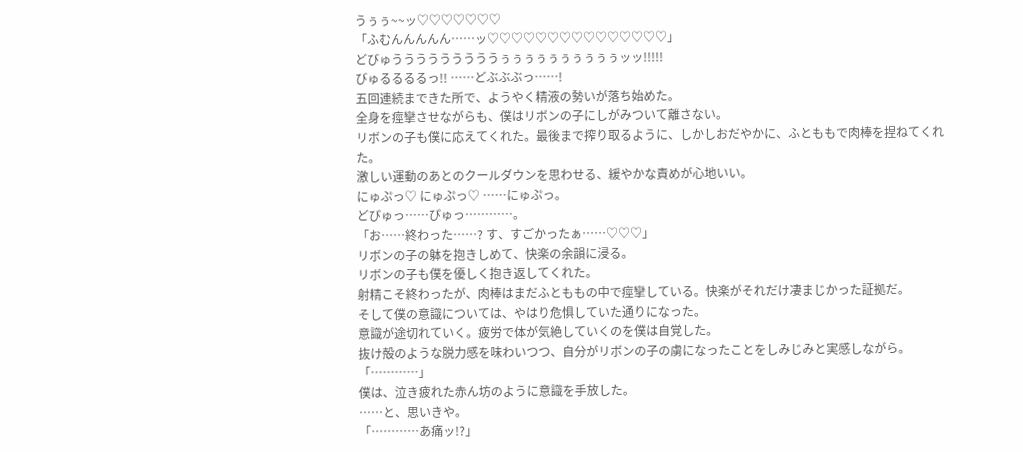うぅぅ~~ッ♡♡♡♡♡♡♡
「ふむんんんんん……ッ♡♡♡♡♡♡♡♡♡♡♡♡♡♡♡」
どびゅうううううううううぅぅぅぅぅぅぅぅぅぅッッ!!!!!
びゅるるるるっ!! ……どぶぶぶっ……!
五回連続まできた所で、ようやく精液の勢いが落ち始めた。
全身を痙攣させながらも、僕はリボンの子にしがみついて離さない。
リボンの子も僕に応えてくれた。最後まで搾り取るように、しかしおだやかに、ふとももで肉棒を捏ねてくれた。
激しい運動のあとのクールダウンを思わせる、緩やかな責めが心地いい。
にゅぷっ♡ にゅぷっ♡ ……にゅぷっ。
どぴゅっ……ぴゅっ…………。
「お……終わった……? す、すごかったぁ……♡♡♡」
リボンの子の躰を抱きしめて、快楽の余韻に浸る。
リボンの子も僕を優しく抱き返してくれた。
射精こそ終わったが、肉棒はまだふとももの中で痙攣している。快楽がそれだけ凄まじかった証拠だ。
そして僕の意識については、やはり危惧していた通りになった。
意識が途切れていく。疲労で体が気絶していくのを僕は自覚した。
抜け殻のような脱力感を味わいつつ、自分がリボンの子の虜になったことをしみじみと実感しながら。
「…………」
僕は、泣き疲れた赤ん坊のように意識を手放した。
……と、思いきや。
「…………あ痛ッ!?」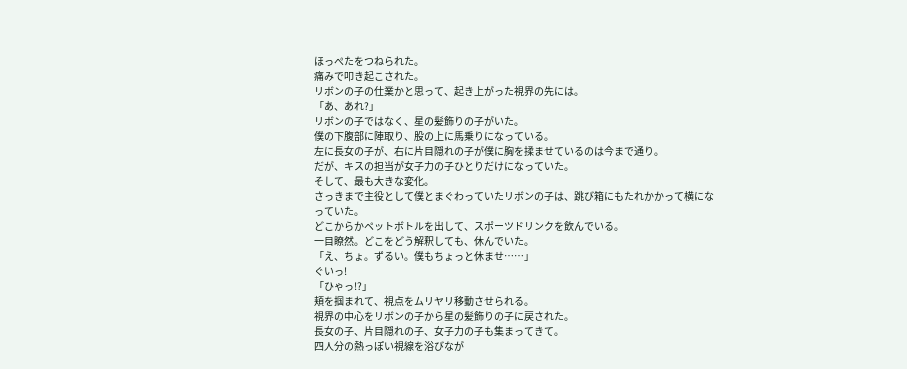ほっぺたをつねられた。
痛みで叩き起こされた。
リボンの子の仕業かと思って、起き上がった視界の先には。
「あ、あれ?」
リボンの子ではなく、星の髪飾りの子がいた。
僕の下腹部に陣取り、股の上に馬乗りになっている。
左に長女の子が、右に片目隠れの子が僕に胸を揉ませているのは今まで通り。
だが、キスの担当が女子力の子ひとりだけになっていた。
そして、最も大きな変化。
さっきまで主役として僕とまぐわっていたリボンの子は、跳び箱にもたれかかって横になっていた。
どこからかペットボトルを出して、スポーツドリンクを飲んでいる。
一目瞭然。どこをどう解釈しても、休んでいた。
「え、ちょ。ずるい。僕もちょっと休ませ……」
ぐいっ!
「ひゃっ!?」
頬を掴まれて、視点をムリヤリ移動させられる。
視界の中心をリボンの子から星の髪飾りの子に戻された。
長女の子、片目隠れの子、女子力の子も集まってきて。
四人分の熱っぽい視線を浴びなが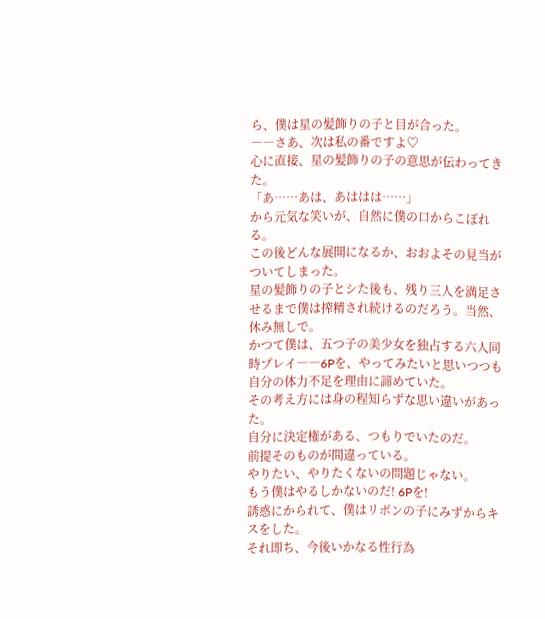ら、僕は星の髪飾りの子と目が合った。
――さあ、次は私の番ですよ♡
心に直接、星の髪飾りの子の意思が伝わってきた。
「あ……あは、あははは……」
から元気な笑いが、自然に僕の口からこぼれる。
この後どんな展開になるか、おおよその見当がついてしまった。
星の髪飾りの子とシた後も、残り三人を満足させるまで僕は搾精され続けるのだろう。当然、休み無しで。
かつて僕は、五つ子の美少女を独占する六人同時プレイ――6Pを、やってみたいと思いつつも自分の体力不足を理由に諦めていた。
その考え方には身の程知らずな思い違いがあった。
自分に決定権がある、つもりでいたのだ。
前提そのものが間違っている。
やりたい、やりたくないの問題じゃない。
もう僕はやるしかないのだ! 6Pを!
誘惑にかられて、僕はリボンの子にみずからキスをした。
それ即ち、今後いかなる性行為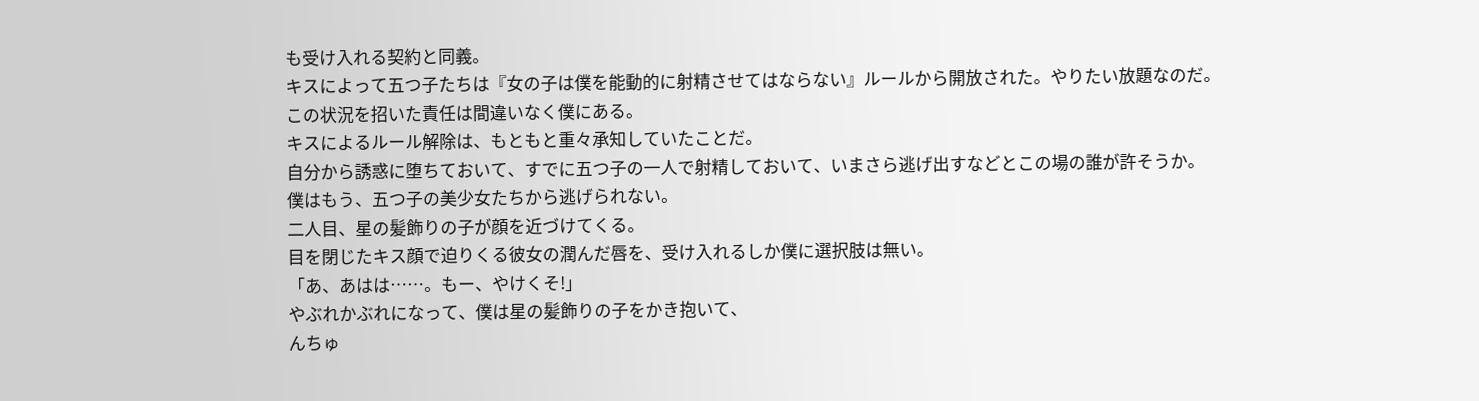も受け入れる契約と同義。
キスによって五つ子たちは『女の子は僕を能動的に射精させてはならない』ルールから開放された。やりたい放題なのだ。
この状況を招いた責任は間違いなく僕にある。
キスによるルール解除は、もともと重々承知していたことだ。
自分から誘惑に堕ちておいて、すでに五つ子の一人で射精しておいて、いまさら逃げ出すなどとこの場の誰が許そうか。
僕はもう、五つ子の美少女たちから逃げられない。
二人目、星の髪飾りの子が顔を近づけてくる。
目を閉じたキス顔で迫りくる彼女の潤んだ唇を、受け入れるしか僕に選択肢は無い。
「あ、あはは……。もー、やけくそ!」
やぶれかぶれになって、僕は星の髪飾りの子をかき抱いて、
んちゅ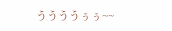ううううぅぅ~~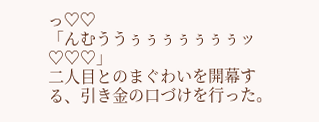っ♡♡
「んむううぅぅぅぅぅぅぅッ♡♡♡」
二人目とのまぐわいを開幕する、引き金の口づけを行った。